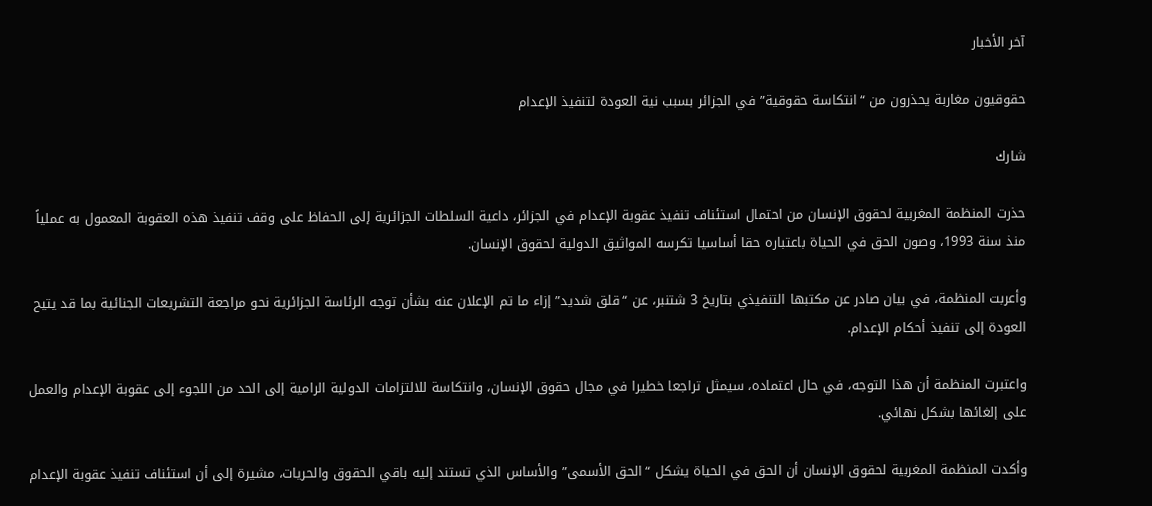آخر الأخبار

حقوقيون مغاربة يحذرون من “انتكاسة حقوقية” في الجزائر بسبب نية العودة لتنفيذ الإعدام

شارك

حذرت المنظمة المغربية لحقوق الإنسان من احتمال استئناف تنفيذ عقوبة الإعدام في الجزائر، داعية السلطات الجزائرية إلى الحفاظ على وقف تنفيذ هذه العقوبة المعمول به عملياً منذ سنة 1993، وصون الحق في الحياة باعتباره حقا أساسيا تكرسه المواثيق الدولية لحقوق الإنسان.

وأعربت المنظمة، في بيان صادر عن مكتبها التنفيذي بتاريخ 3 شتنبر، عن “قلق شديد” إزاء ما تم الإعلان عنه بشأن توجه الرئاسة الجزائرية نحو مراجعة التشريعات الجنائية بما قد يتيح العودة إلى تنفيذ أحكام الإعدام.

واعتبرت المنظمة أن هذا التوجه، في حال اعتماده، سيمثل تراجعا خطيرا في مجال حقوق الإنسان، وانتكاسة للالتزامات الدولية الرامية إلى الحد من اللجوء إلى عقوبة الإعدام والعمل على إلغائها بشكل نهائي.

وأكدت المنظمة المغربية لحقوق الإنسان أن الحق في الحياة يشكل “الحق الأسمى” والأساس الذي تستند إليه باقي الحقوق والحريات، مشيرة إلى أن استئناف تنفيذ عقوبة الإعدام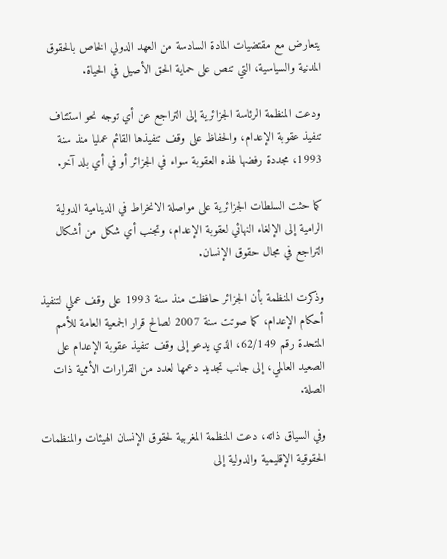يتعارض مع مقتضيات المادة السادسة من العهد الدولي الخاص بالحقوق المدنية والسياسية، التي تنص على حماية الحق الأصيل في الحياة.

ودعت المنظمة الرئاسة الجزائرية إلى التراجع عن أي توجه نحو استئناف تنفيذ عقوبة الإعدام، والحفاظ على وقف تنفيذها القائم عمليا منذ سنة 1993، مجددة رفضها لهذه العقوبة سواء في الجزائر أو في أي بلد آخر.

كما حثت السلطات الجزائرية على مواصلة الانخراط في الدينامية الدولية الرامية إلى الإلغاء النهائي لعقوبة الإعدام، وتجنب أي شكل من أشكال التراجع في مجال حقوق الإنسان.

وذكرت المنظمة بأن الجزائر حافظت منذ سنة 1993 على وقف عملي لتنفيذ أحكام الإعدام، كما صوتت سنة 2007 لصالح قرار الجمعية العامة للأمم المتحدة رقم 62/149، الذي يدعو إلى وقف تنفيذ عقوبة الإعدام على الصعيد العالمي، إلى جانب تجديد دعمها لعدد من القرارات الأممية ذات الصلة.

وفي السياق ذاته، دعت المنظمة المغربية لحقوق الإنسان الهيئات والمنظمات الحقوقية الإقليمية والدولية إلى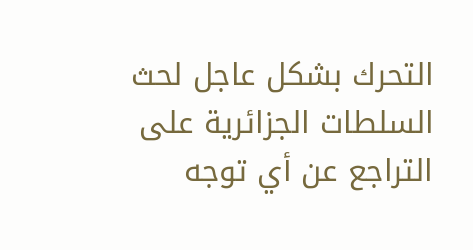التحرك بشكل عاجل لحث السلطات الجزائرية على التراجع عن أي توجه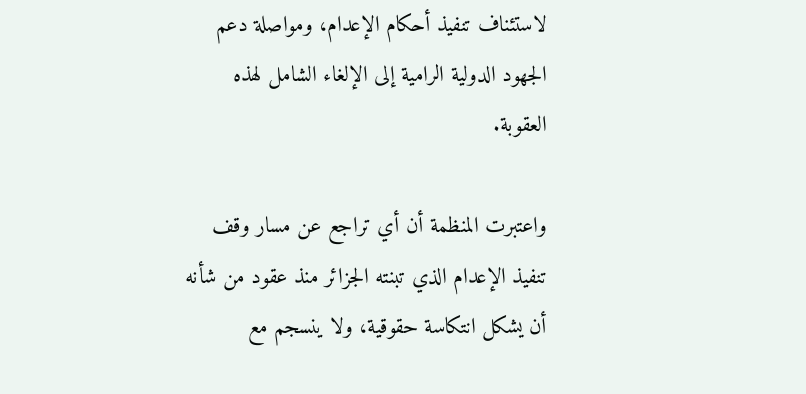لاستئناف تنفيذ أحكام الإعدام، ومواصلة دعم الجهود الدولية الرامية إلى الإلغاء الشامل لهذه العقوبة.

واعتبرت المنظمة أن أي تراجع عن مسار وقف تنفيذ الإعدام الذي تبنته الجزائر منذ عقود من شأنه أن يشكل انتكاسة حقوقية، ولا ينسجم مع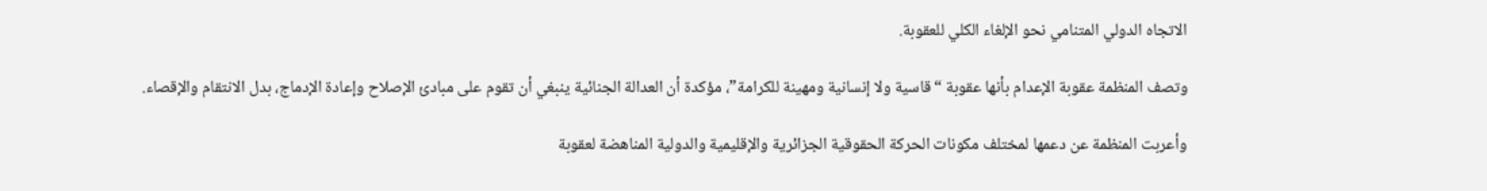الاتجاه الدولي المتنامي نحو الإلغاء الكلي للعقوبة.

وتصف المنظمة عقوبة الإعدام بأنها عقوبة “قاسية ولا إنسانية ومهينة للكرامة”، مؤكدة أن العدالة الجنائية ينبغي أن تقوم على مبادئ الإصلاح وإعادة الإدماج، بدل الانتقام والإقصاء.

وأعربت المنظمة عن دعمها لمختلف مكونات الحركة الحقوقية الجزائرية والإقليمية والدولية المناهضة لعقوبة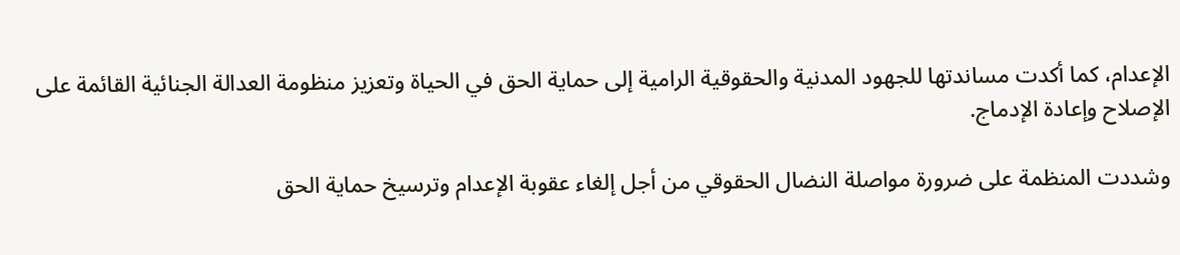الإعدام، كما أكدت مساندتها للجهود المدنية والحقوقية الرامية إلى حماية الحق في الحياة وتعزيز منظومة العدالة الجنائية القائمة على الإصلاح وإعادة الإدماج.

وشددت المنظمة على ضرورة مواصلة النضال الحقوقي من أجل إلغاء عقوبة الإعدام وترسيخ حماية الحق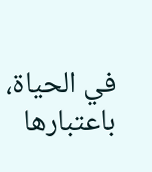في الحياة، باعتبارها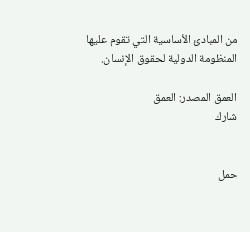من المبادئ الأساسية التي تقوم عليها المنظومة الدولية لحقوق الإنسان.

العمق المصدر: العمق
شارك


حمل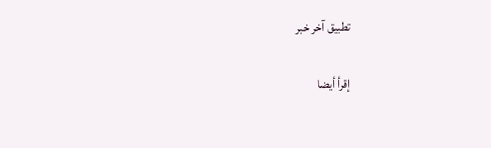تطبيق آخر خبر

إقرأ أيضا